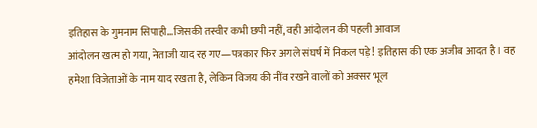इतिहास के गुमनाम सिपाही…जिसकी तस्वीर कभी छपी नहीं, वही आंदोलन की पहली आवाज
आंदोलन खत्म हो गया, नेताजी याद रह गए—पत्रकार फिर अगले संघर्ष में निकल पड़े! इतिहास की एक अजीब आदत है। वह हमेशा विजेताओं के नाम याद रखता है, लेकिन विजय की नींव रखने वालों को अक्सर भूल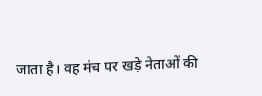जाता है। वह मंच पर खड़े नेताओं की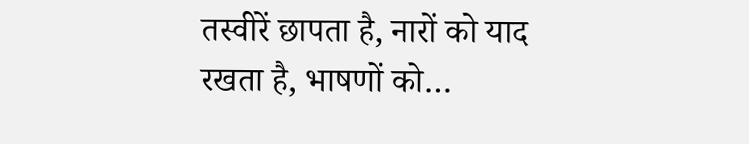तस्वीरें छापता है, नारों को याद रखता है, भाषणों को…